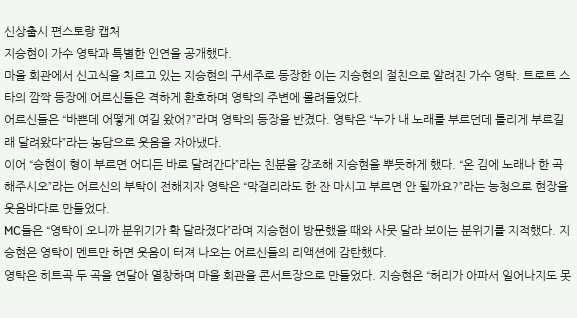신상출시 편스토랑 캡처
지승현이 가수 영탁과 특별한 인연을 공개했다.
마을 회관에서 신고식을 치르고 있는 지승현의 구세주로 등장한 이는 지승현의 절친으로 알려진 가수 영탁. 트로트 스타의 깜짝 등장에 어르신들은 격하게 환호하며 영탁의 주변에 몰려들었다.
어르신들은 “바쁜데 어떻게 여길 왔어?”라며 영탁의 등장을 반겼다. 영탁은 “누가 내 노래를 부르던데 틀리게 부르길래 달려왔다”라는 농담으로 웃음을 자아냈다.
이어 “승현이 형이 부르면 어디든 바로 달려간다”라는 친분을 강조해 지승현을 뿌듯하게 했다. “온 김에 노래나 한 곡 해주시오”라는 어르신의 부탁이 전해지자 영탁은 “막걸리라도 한 잔 마시고 부르면 안 될까요?”라는 능청으로 현장을 웃음바다로 만들었다.
MC들은 “영탁이 오니까 분위기가 확 달라졌다”라며 지승현이 방문했을 때와 사뭇 달라 보이는 분위기를 지적했다. 지승현은 영탁이 멘트만 하면 웃음이 터져 나오는 어르신들의 리액션에 감탄했다.
영탁은 히트곡 두 곡을 연달아 열창하며 마을 회관을 콘서트장으로 만들었다. 지승현은 “허리가 아파서 일어나지도 못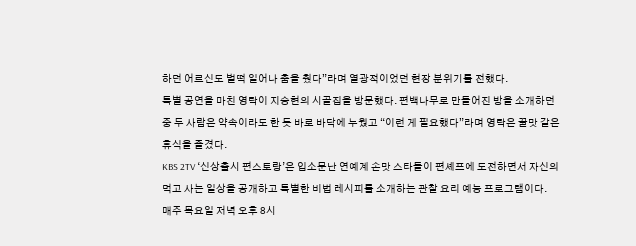하던 어르신도 벌떡 일어나 춤을 췄다”라며 열광적이었던 현장 분위기를 전했다.
특별 공연을 마친 영탁이 지승현의 시골집을 방문했다. 편백나무로 만들어진 방을 소개하던 중 두 사람은 약속이라도 한 듯 바로 바닥에 누웠고 “이런 게 필요했다”라며 영탁은 꿀맛 같은 휴식을 즐겼다.
KBS 2TV ‘신상출시 편스토랑’은 입소문난 연예계 손맛 스타들이 편셰프에 도전하면서 자신의 먹고 사는 일상을 공개하고 특별한 비법 레시피를 소개하는 관찰 요리 예능 프로그램이다.
매주 목요일 저녁 오후 8시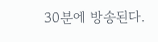30분에 방송된다.